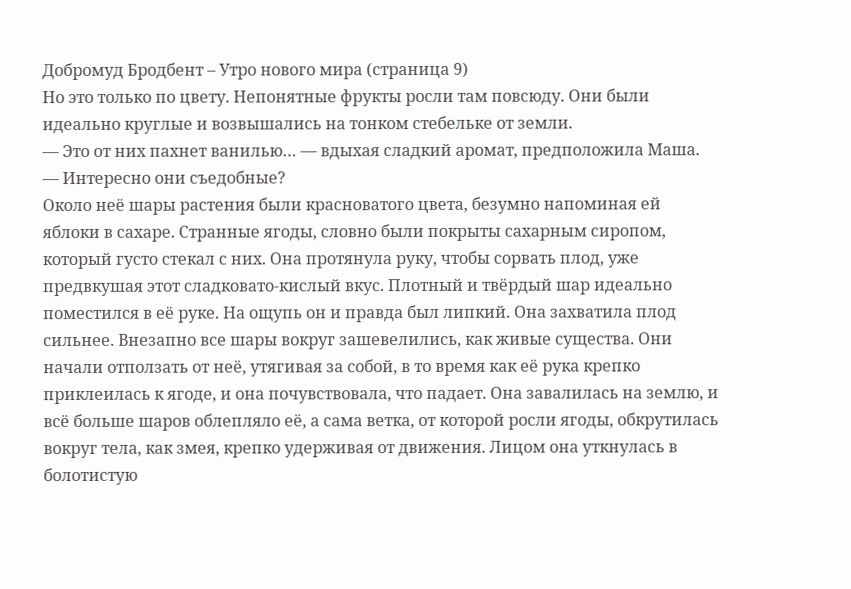Добромуд Бродбент – Утро нового мира (страница 9)
Но это только по цвету. Непонятные фрукты росли там повсюду. Они были идеально круглые и возвышались на тонком стебельке от земли.
— Это от них пахнет ванилью… — вдыхая сладкий аромат, предположила Маша. — Интересно они съедобные?
Около неё шары растения были красноватого цвета, безумно напоминая ей яблоки в сахаре. Странные ягоды, словно были покрыты сахарным сиропом, который густо стекал с них. Она протянула руку, чтобы сорвать плод, уже предвкушая этот сладковато-кислый вкус. Плотный и твёрдый шар идеально поместился в её руке. На ощупь он и правда был липкий. Она захватила плод сильнее. Внезапно все шары вокруг зашевелились, как живые существа. Они начали отползать от неё, утягивая за собой, в то время как её рука крепко приклеилась к ягоде, и она почувствовала, что падает. Она завалилась на землю, и всё больше шаров облепляло её, а сама ветка, от которой росли ягоды, обкрутилась вокруг тела, как змея, крепко удерживая от движения. Лицом она уткнулась в болотистую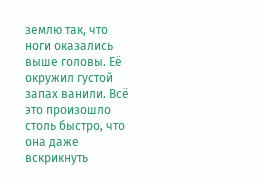землю так, что ноги оказались выше головы. Её окружил густой запах ванили. Всё это произошло столь быстро, что она даже вскрикнуть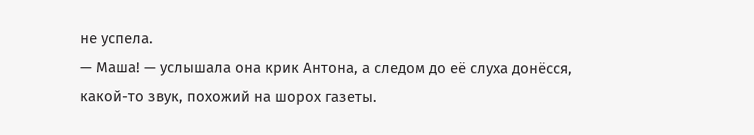не успела.
— Маша! — услышала она крик Антона, а следом до её слуха донёсся, какой-то звук, похожий на шорох газеты.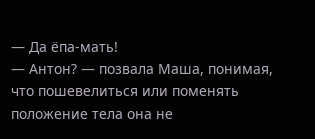— Да ёпа-мать!
— Антон? — позвала Маша, понимая, что пошевелиться или поменять положение тела она не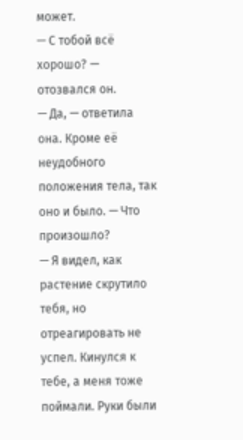может.
— С тобой всё хорошо? — отозвался он.
— Да, — ответила она. Кроме её неудобного положения тела, так оно и было. — Что произошло?
— Я видел, как растение скрутило тебя, но отреагировать не успел. Кинулся к тебе, а меня тоже поймали. Руки были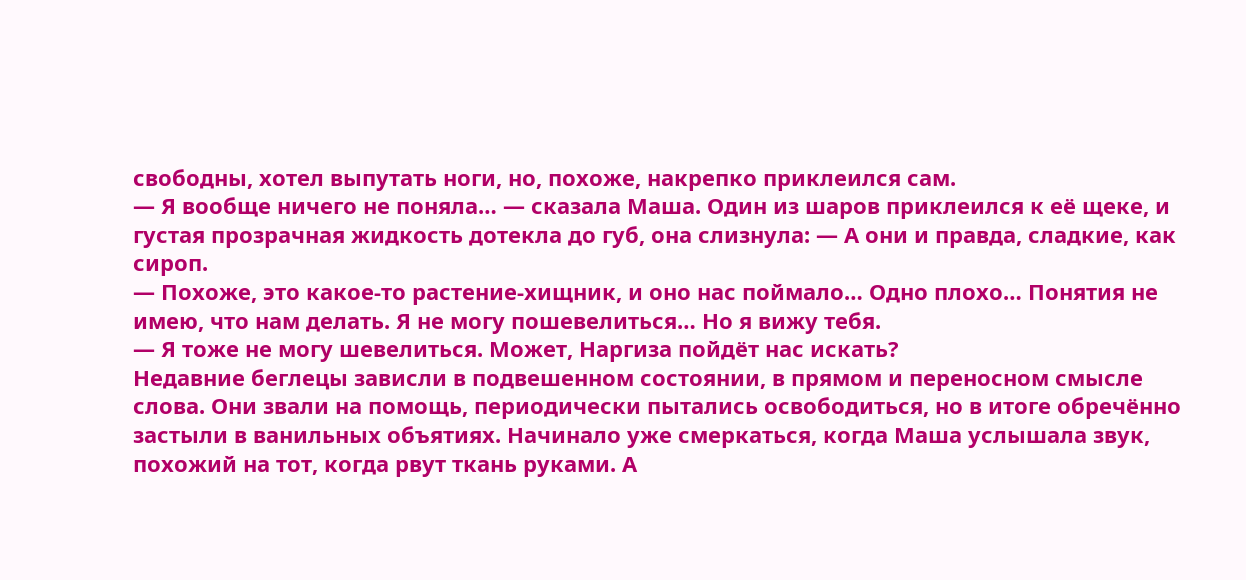свободны, хотел выпутать ноги, но, похоже, накрепко приклеился сам.
— Я вообще ничего не поняла… — сказала Маша. Один из шаров приклеился к её щеке, и густая прозрачная жидкость дотекла до губ, она слизнула: — А они и правда, сладкие, как сироп.
— Похоже, это какое-то растение-хищник, и оно нас поймало… Одно плохо… Понятия не имею, что нам делать. Я не могу пошевелиться… Но я вижу тебя.
— Я тоже не могу шевелиться. Может, Наргиза пойдёт нас искать?
Недавние беглецы зависли в подвешенном состоянии, в прямом и переносном смысле слова. Они звали на помощь, периодически пытались освободиться, но в итоге обречённо застыли в ванильных объятиях. Начинало уже смеркаться, когда Маша услышала звук, похожий на тот, когда рвут ткань руками. А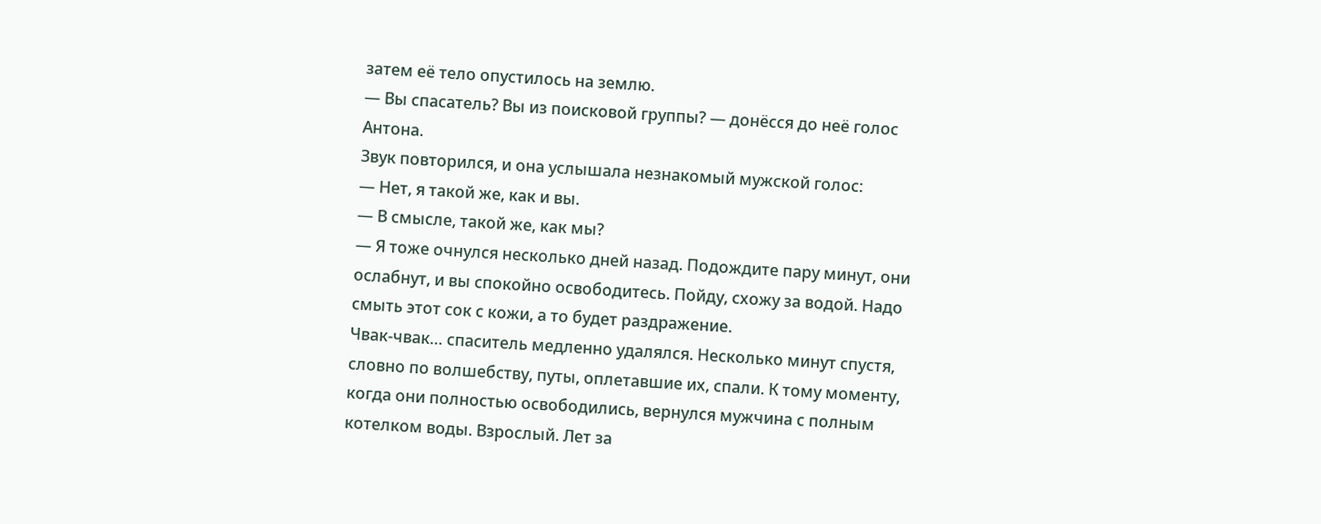затем её тело опустилось на землю.
— Вы спасатель? Вы из поисковой группы? — донёсся до неё голос Антона.
Звук повторился, и она услышала незнакомый мужской голос:
— Нет, я такой же, как и вы.
— В смысле, такой же, как мы?
— Я тоже очнулся несколько дней назад. Подождите пару минут, они ослабнут, и вы спокойно освободитесь. Пойду, схожу за водой. Надо смыть этот сок с кожи, а то будет раздражение.
Чвак-чвак… спаситель медленно удалялся. Несколько минут спустя, словно по волшебству, путы, оплетавшие их, спали. К тому моменту, когда они полностью освободились, вернулся мужчина с полным котелком воды. Взрослый. Лет за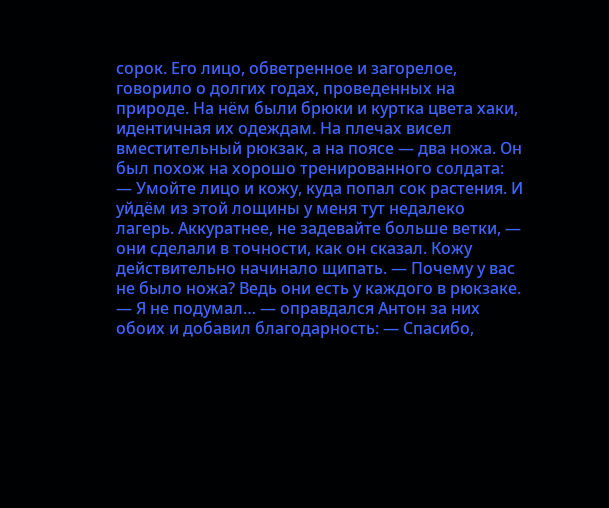сорок. Его лицо, обветренное и загорелое, говорило о долгих годах, проведенных на природе. На нём были брюки и куртка цвета хаки, идентичная их одеждам. На плечах висел вместительный рюкзак, а на поясе — два ножа. Он был похож на хорошо тренированного солдата:
— Умойте лицо и кожу, куда попал сок растения. И уйдём из этой лощины у меня тут недалеко лагерь. Аккуратнее, не задевайте больше ветки, — они сделали в точности, как он сказал. Кожу действительно начинало щипать. — Почему у вас не было ножа? Ведь они есть у каждого в рюкзаке.
— Я не подумал… — оправдался Антон за них обоих и добавил благодарность: — Спасибо,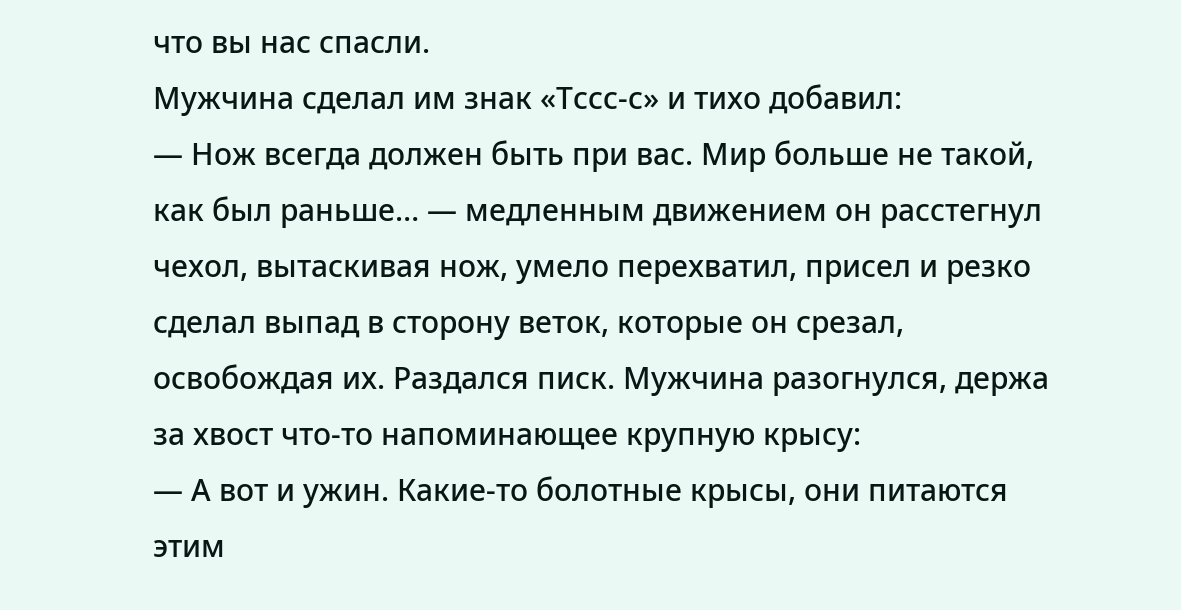что вы нас спасли.
Мужчина сделал им знак «Тссс-с» и тихо добавил:
— Нож всегда должен быть при вас. Мир больше не такой, как был раньше… — медленным движением он расстегнул чехол, вытаскивая нож, умело перехватил, присел и резко сделал выпад в сторону веток, которые он срезал, освобождая их. Раздался писк. Мужчина разогнулся, держа за хвост что-то напоминающее крупную крысу:
— А вот и ужин. Какие-то болотные крысы, они питаются этим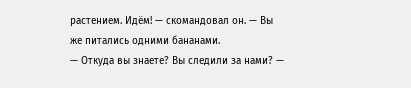растением. Идём! — скомандовал он. — Вы же питались одними бананами.
— Откуда вы знаете? Вы следили за нами? —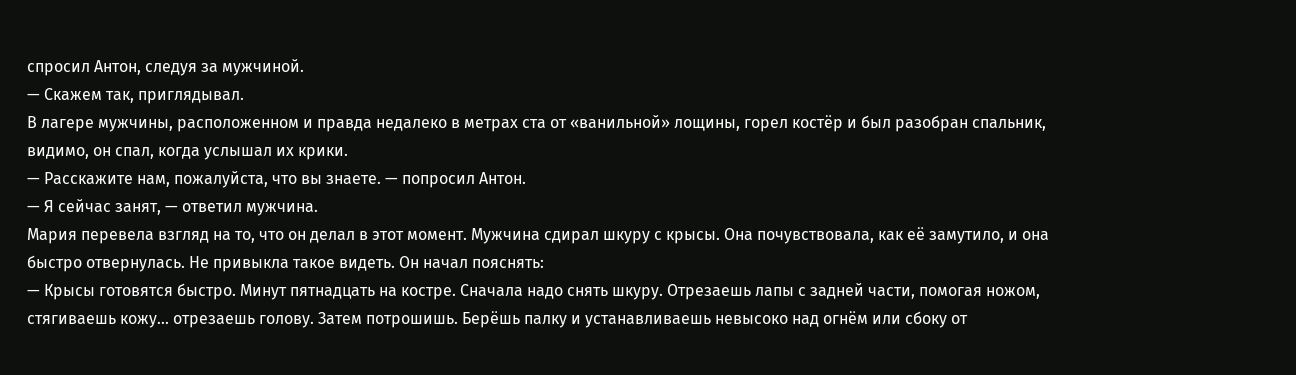спросил Антон, следуя за мужчиной.
— Скажем так, приглядывал.
В лагере мужчины, расположенном и правда недалеко в метрах ста от «ванильной» лощины, горел костёр и был разобран спальник, видимо, он спал, когда услышал их крики.
— Расскажите нам, пожалуйста, что вы знаете. — попросил Антон.
— Я сейчас занят, — ответил мужчина.
Мария перевела взгляд на то, что он делал в этот момент. Мужчина сдирал шкуру с крысы. Она почувствовала, как её замутило, и она быстро отвернулась. Не привыкла такое видеть. Он начал пояснять:
— Крысы готовятся быстро. Минут пятнадцать на костре. Сначала надо снять шкуру. Отрезаешь лапы с задней части, помогая ножом, стягиваешь кожу… отрезаешь голову. Затем потрошишь. Берёшь палку и устанавливаешь невысоко над огнём или сбоку от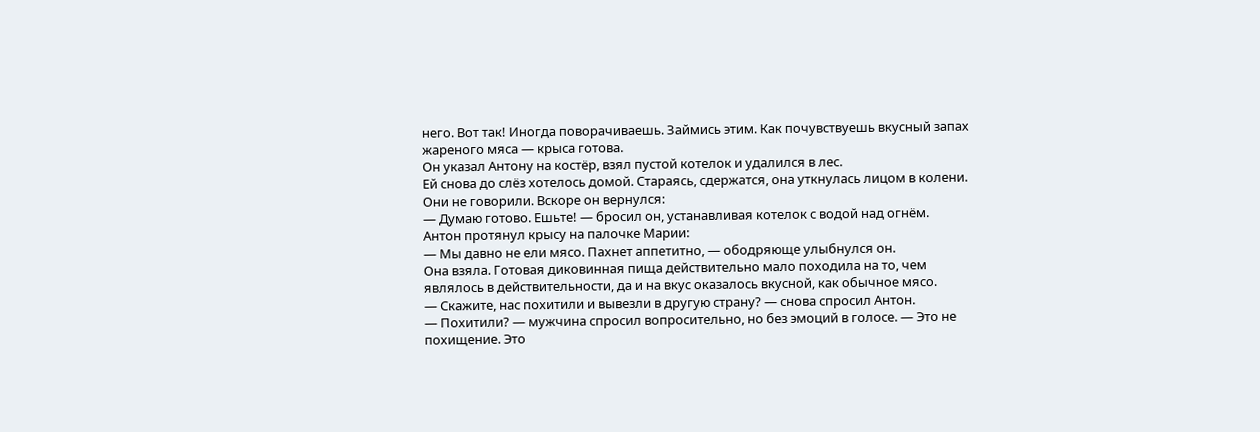него. Вот так! Иногда поворачиваешь. Займись этим. Как почувствуешь вкусный запах жареного мяса — крыса готова.
Он указал Антону на костёр, взял пустой котелок и удалился в лес.
Ей снова до слёз хотелось домой. Стараясь, сдержатся, она уткнулась лицом в колени. Они не говорили. Вскоре он вернулся:
— Думаю готово. Ешьте! — бросил он, устанавливая котелок с водой над огнём.
Антон протянул крысу на палочке Марии:
— Мы давно не ели мясо. Пахнет аппетитно, — ободряюще улыбнулся он.
Она взяла. Готовая диковинная пища действительно мало походила на то, чем являлось в действительности, да и на вкус оказалось вкусной, как обычное мясо.
— Скажите, нас похитили и вывезли в другую страну? — снова спросил Антон.
— Похитили? — мужчина спросил вопросительно, но без эмоций в голосе. — Это не похищение. Это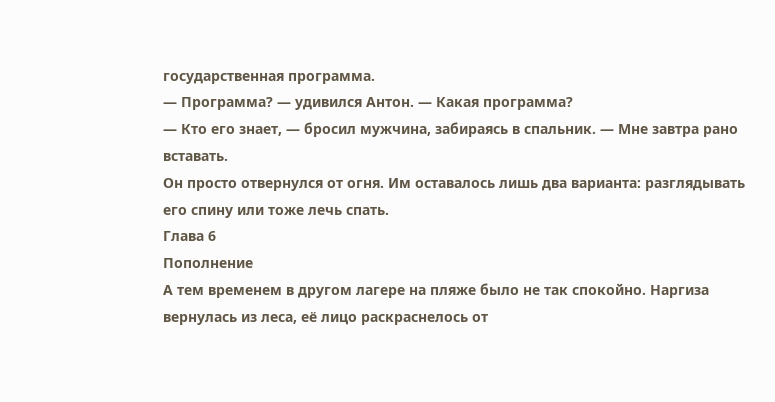государственная программа.
— Программа? — удивился Антон. — Какая программа?
— Кто его знает, — бросил мужчина, забираясь в спальник. — Мне завтра рано вставать.
Он просто отвернулся от огня. Им оставалось лишь два варианта: разглядывать его спину или тоже лечь спать.
Глава 6
Пополнение
А тем временем в другом лагере на пляже было не так спокойно. Наргиза вернулась из леса, её лицо раскраснелось от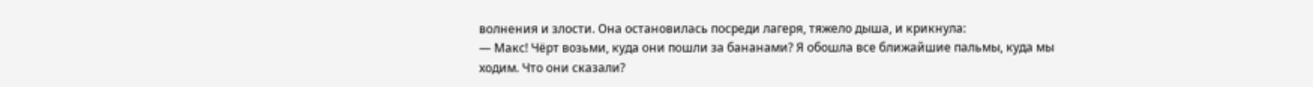волнения и злости. Она остановилась посреди лагеря, тяжело дыша, и крикнула:
— Макс! Чёрт возьми, куда они пошли за бананами? Я обошла все ближайшие пальмы, куда мы ходим. Что они сказали?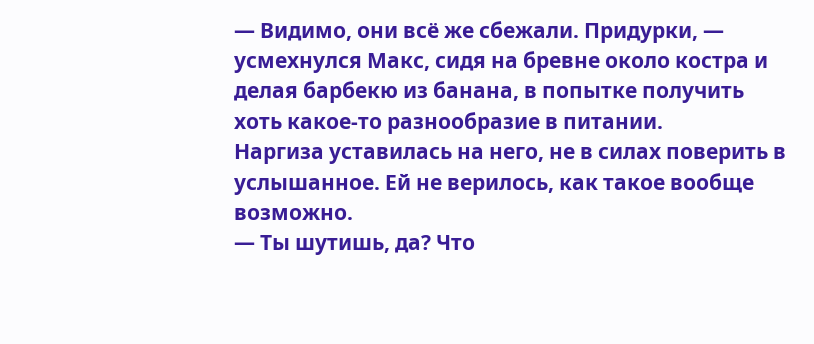— Видимо, они всё же сбежали. Придурки, — усмехнулся Макс, сидя на бревне около костра и делая барбекю из банана, в попытке получить хоть какое-то разнообразие в питании.
Наргиза уставилась на него, не в силах поверить в услышанное. Ей не верилось, как такое вообще возможно.
— Ты шутишь, да? Что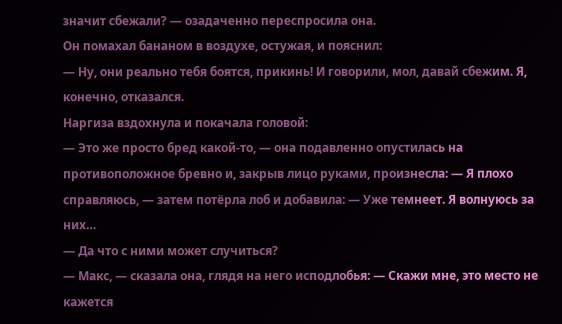значит сбежали? — озадаченно переспросила она.
Он помахал бананом в воздухе, остужая, и пояснил:
— Ну, они реально тебя боятся, прикинь! И говорили, мол, давай сбежим. Я, конечно, отказался.
Наргиза вздохнула и покачала головой:
— Это же просто бред какой-то, — она подавленно опустилась на противоположное бревно и, закрыв лицо руками, произнесла: — Я плохо справляюсь, — затем потёрла лоб и добавила: — Уже темнеет. Я волнуюсь за них…
— Да что с ними может случиться?
— Макс, — сказала она, глядя на него исподлобья: — Скажи мне, это место не кажется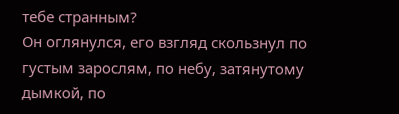тебе странным?
Он оглянулся, его взгляд скользнул по густым зарослям, по небу, затянутому дымкой, по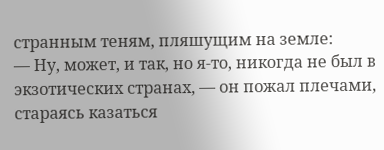странным теням, пляшущим на земле:
— Ну, может, и так, но я-то, никогда не был в экзотических странах, — он пожал плечами, стараясь казаться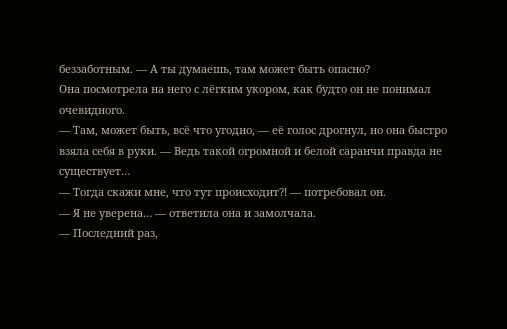беззаботным. — А ты думаешь, там может быть опасно?
Она посмотрела на него с лёгким укором, как будто он не понимал очевидного.
— Там, может быть, всё что угодно, — её голос дрогнул, но она быстро взяла себя в руки. — Ведь такой огромной и белой саранчи правда не существует…
— Тогда скажи мне, что тут происходит⁈ — потребовал он.
— Я не уверена… — ответила она и замолчала.
— Последний раз,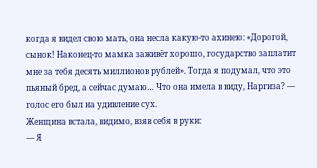когда я видел свою мать, она несла какую-то ахинею: «Дорогой, сынок! Наконец-то мамка заживёт хорошо, государство заплатит мне за тебя десять миллионов рублей». Тогда я подумал, что это пьяный бред, а сейчас думаю… Что она имела в виду, Наргиза? — голос его был на удивление сух.
Женщина встала, видимо, взяв себя в руки:
— Я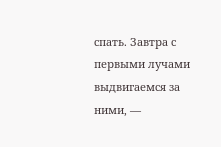спать. Завтра с первыми лучами выдвигаемся за ними, —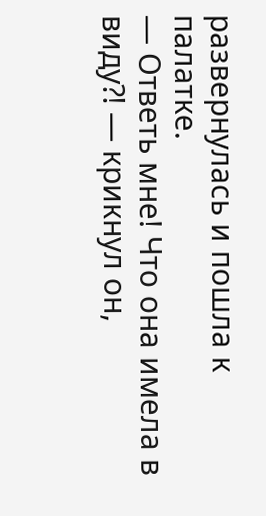развернулась и пошла к палатке.
— Ответь мне! Что она имела в виду⁈ — крикнул он,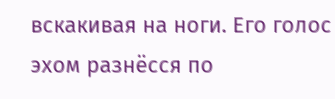вскакивая на ноги. Его голос эхом разнёсся по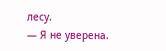лесу.
— Я не уверена.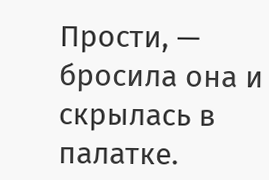Прости, — бросила она и скрылась в палатке.